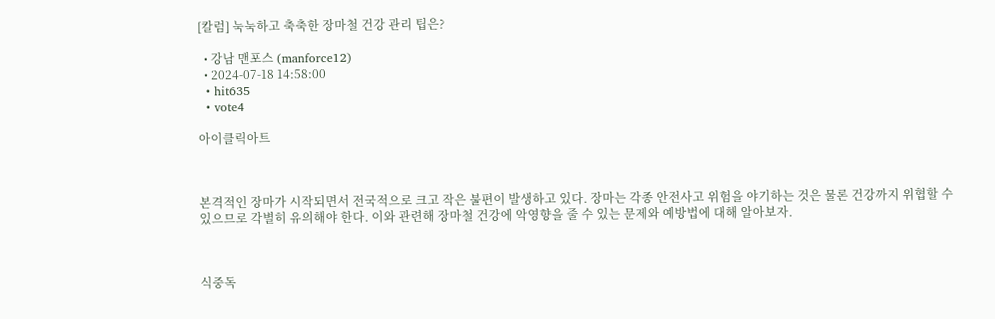[칼럼] 눅눅하고 축축한 장마철 건강 관리 팁은?

  • 강남 맨포스 (manforce12)
  • 2024-07-18 14:58:00
  • hit635
  • vote4

아이클릭아트



본격적인 장마가 시작되면서 전국적으로 크고 작은 불편이 발생하고 있다. 장마는 각종 안전사고 위험을 야기하는 것은 물론 건강까지 위협할 수 있으므로 각별히 유의해야 한다. 이와 관련해 장마철 건강에 악영향을 줄 수 있는 문제와 예방법에 대해 알아보자.



식중독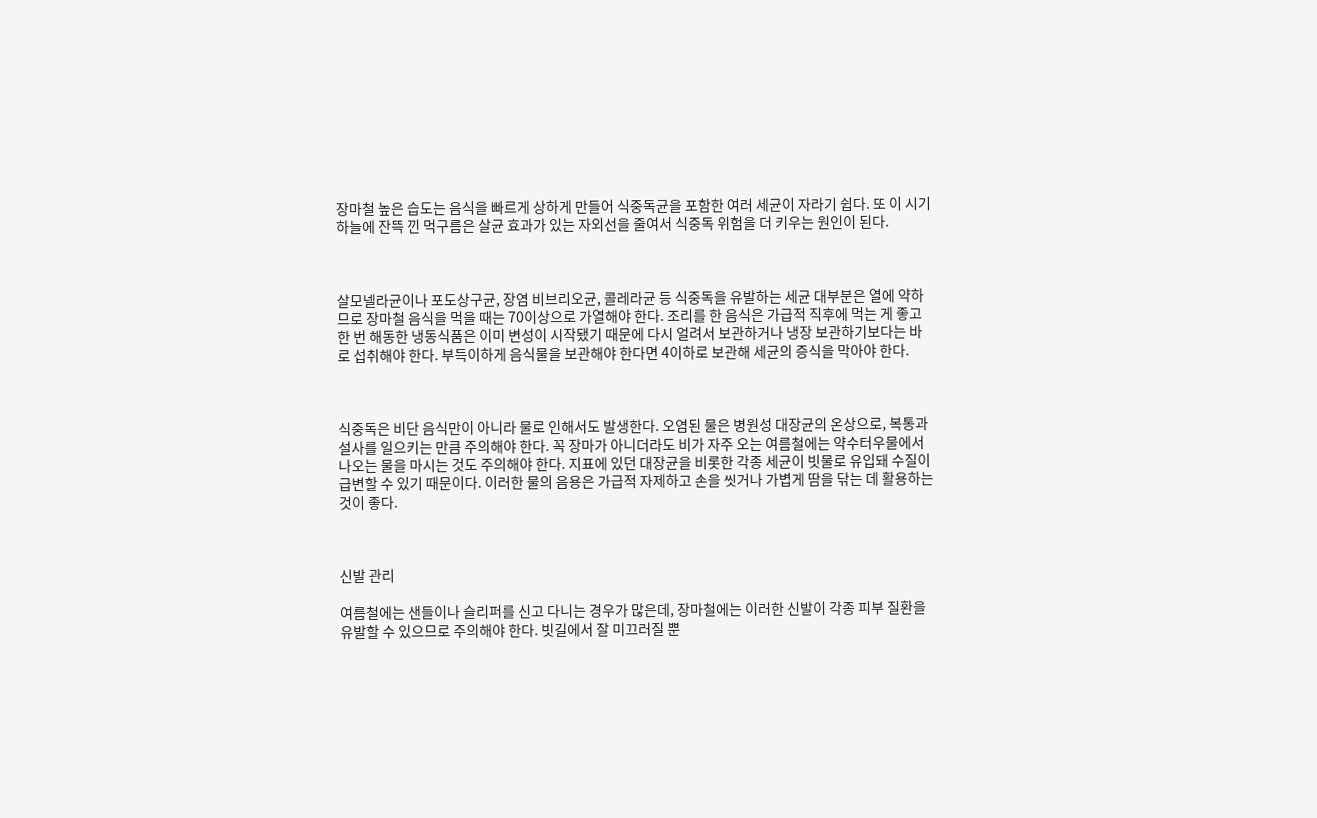장마철 높은 습도는 음식을 빠르게 상하게 만들어 식중독균을 포함한 여러 세균이 자라기 쉽다. 또 이 시기 하늘에 잔뜩 낀 먹구름은 살균 효과가 있는 자외선을 줄여서 식중독 위험을 더 키우는 원인이 된다.



살모넬라균이나 포도상구균, 장염 비브리오균, 콜레라균 등 식중독을 유발하는 세균 대부분은 열에 약하므로 장마철 음식을 먹을 때는 70이상으로 가열해야 한다. 조리를 한 음식은 가급적 직후에 먹는 게 좋고 한 번 해동한 냉동식품은 이미 변성이 시작됐기 때문에 다시 얼려서 보관하거나 냉장 보관하기보다는 바로 섭취해야 한다. 부득이하게 음식물을 보관해야 한다면 4이하로 보관해 세균의 증식을 막아야 한다.



식중독은 비단 음식만이 아니라 물로 인해서도 발생한다. 오염된 물은 병원성 대장균의 온상으로, 복통과 설사를 일으키는 만큼 주의해야 한다. 꼭 장마가 아니더라도 비가 자주 오는 여름철에는 약수터우물에서 나오는 물을 마시는 것도 주의해야 한다. 지표에 있던 대장균을 비롯한 각종 세균이 빗물로 유입돼 수질이 급변할 수 있기 때문이다. 이러한 물의 음용은 가급적 자제하고 손을 씻거나 가볍게 땀을 닦는 데 활용하는 것이 좋다.



신발 관리

여름철에는 샌들이나 슬리퍼를 신고 다니는 경우가 많은데, 장마철에는 이러한 신발이 각종 피부 질환을 유발할 수 있으므로 주의해야 한다. 빗길에서 잘 미끄러질 뿐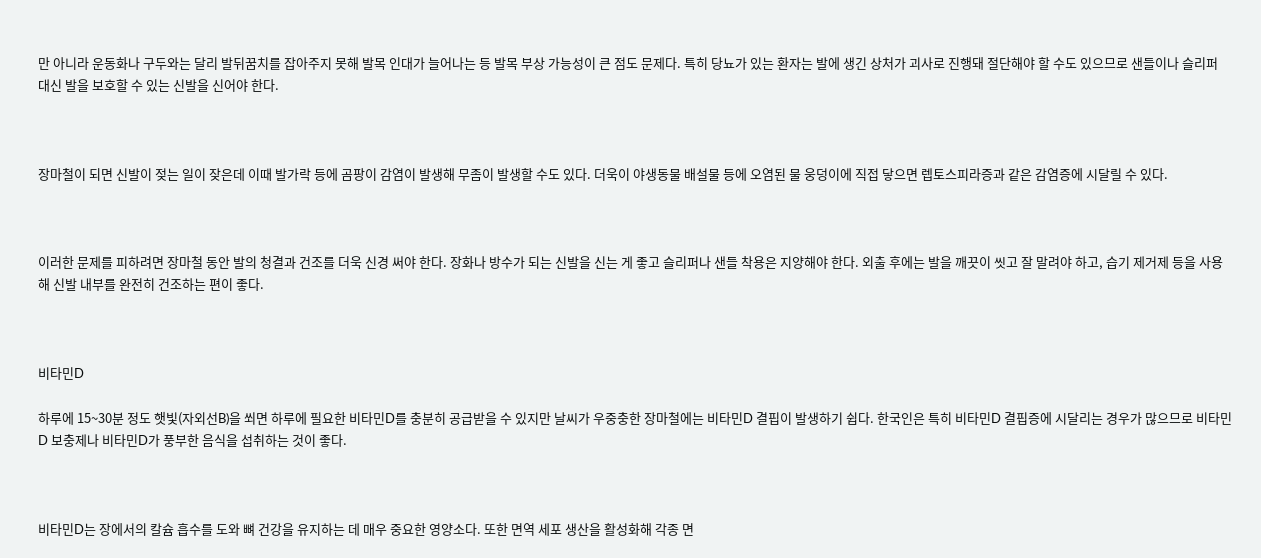만 아니라 운동화나 구두와는 달리 발뒤꿈치를 잡아주지 못해 발목 인대가 늘어나는 등 발목 부상 가능성이 큰 점도 문제다. 특히 당뇨가 있는 환자는 발에 생긴 상처가 괴사로 진행돼 절단해야 할 수도 있으므로 샌들이나 슬리퍼 대신 발을 보호할 수 있는 신발을 신어야 한다.



장마철이 되면 신발이 젖는 일이 잦은데 이때 발가락 등에 곰팡이 감염이 발생해 무좀이 발생할 수도 있다. 더욱이 야생동물 배설물 등에 오염된 물 웅덩이에 직접 닿으면 렙토스피라증과 같은 감염증에 시달릴 수 있다.



이러한 문제를 피하려면 장마철 동안 발의 청결과 건조를 더욱 신경 써야 한다. 장화나 방수가 되는 신발을 신는 게 좋고 슬리퍼나 샌들 착용은 지양해야 한다. 외출 후에는 발을 깨끗이 씻고 잘 말려야 하고, 습기 제거제 등을 사용해 신발 내부를 완전히 건조하는 편이 좋다.



비타민D

하루에 15~30분 정도 햇빛(자외선B)을 쐬면 하루에 필요한 비타민D를 충분히 공급받을 수 있지만 날씨가 우중충한 장마철에는 비타민D 결핍이 발생하기 쉽다. 한국인은 특히 비타민D 결핍증에 시달리는 경우가 많으므로 비타민D 보충제나 비타민D가 풍부한 음식을 섭취하는 것이 좋다.



비타민D는 장에서의 칼슘 흡수를 도와 뼈 건강을 유지하는 데 매우 중요한 영양소다. 또한 면역 세포 생산을 활성화해 각종 면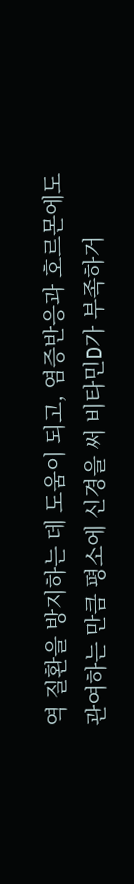역 질환을 방지하는 데 도움이 되고, 염증반응과 호르몬에도 관여하는 만큼 평소에 신경을 써 비타민D가 부족하거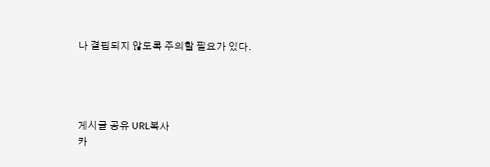나 결핍되지 않도록 주의할 필요가 있다.




게시글 공유 URL복사
카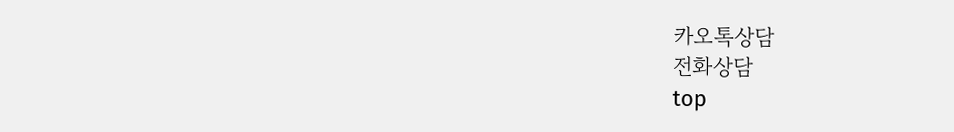카오톡상담
전화상담
top